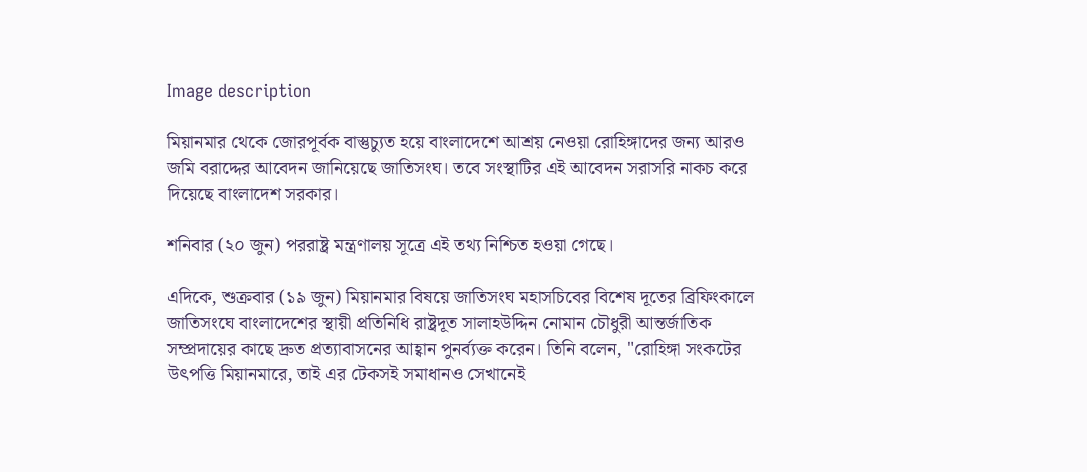Image description

মিয়ানমার থেকে জোরপূর্বক বাস্তুচ্যুত হয়ে বাংলাদেশে আশ্রয় নেওয়া রোহিঙ্গাদের জন্য আরও জমি বরাদ্দের আবেদন জানিয়েছে জাতিসংঘ। তবে সংস্থাটির এই আবেদন সরাসরি নাকচ করে দিয়েছে বাংলাদেশ সরকার।

শনিবার (২০ জুন) পররাষ্ট্র মন্ত্রণালয় সূত্রে এই তথ্য নিশ্চিত হওয়া গেছে।

এদিকে, শুক্রবার (১৯ জুন) মিয়ানমার বিষয়ে জাতিসংঘ মহাসচিবের বিশেষ দূতের ব্রিফিংকালে জাতিসংঘে বাংলাদেশের স্থায়ী প্রতিনিধি রাষ্ট্রদূত সালাহউদ্দিন নোমান চৌধুরী আন্তর্জাতিক সম্প্রদায়ের কাছে দ্রুত প্রত্যাবাসনের আহ্বান পুনর্ব্যক্ত করেন। তিনি বলেন, "রোহিঙ্গা সংকটের উৎপত্তি মিয়ানমারে, তাই এর টেকসই সমাধানও সেখানেই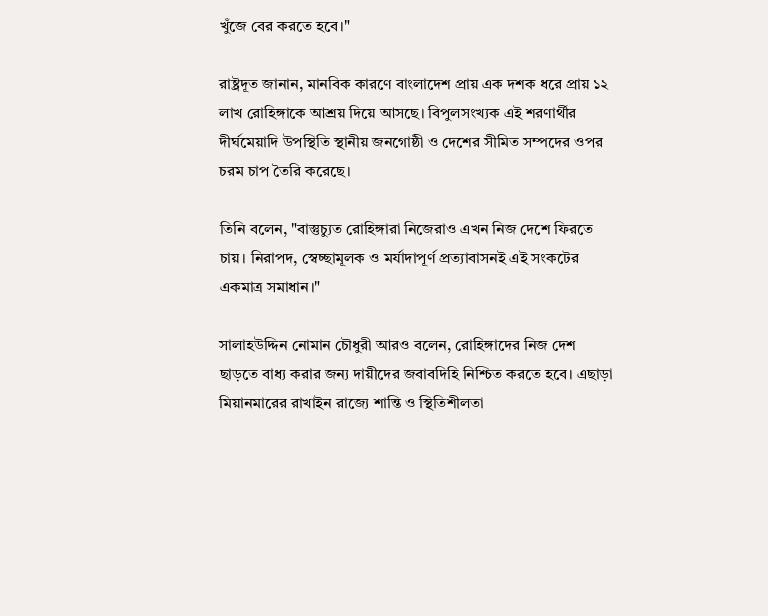খুঁজে বের করতে হবে।"

রাষ্ট্রদূত জানান, মানবিক কারণে বাংলাদেশ প্রায় এক দশক ধরে প্রায় ১২ লাখ রোহিঙ্গাকে আশ্রয় দিয়ে আসছে। বিপুলসংখ্যক এই শরণার্থীর দীর্ঘমেয়াদি উপস্থিতি স্থানীয় জনগোষ্ঠী ও দেশের সীমিত সম্পদের ওপর চরম চাপ তৈরি করেছে।

তিনি বলেন, "বাস্তুচ্যুত রোহিঙ্গারা নিজেরাও এখন নিজ দেশে ফিরতে চায়। নিরাপদ, স্বেচ্ছামূলক ও মর্যাদাপূর্ণ প্রত্যাবাসনই এই সংকটের একমাত্র সমাধান।"

সালাহউদ্দিন নোমান চৌধুরী আরও বলেন, রোহিঙ্গাদের নিজ দেশ ছাড়তে বাধ্য করার জন্য দায়ীদের জবাবদিহি নিশ্চিত করতে হবে। এছাড়া মিয়ানমারের রাখাইন রাজ্যে শান্তি ও স্থিতিশীলতা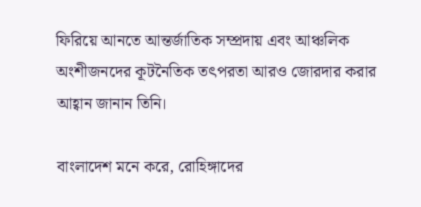ফিরিয়ে আনতে আন্তর্জাতিক সম্প্রদায় এবং আঞ্চলিক অংশীজনদের কূটনৈতিক তৎপরতা আরও জোরদার করার আহ্বান জানান তিনি।

বাংলাদেশ মনে করে, রোহিঙ্গাদের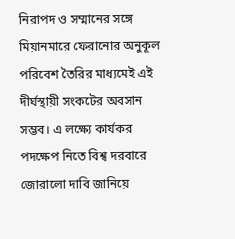নিরাপদ ও সম্মানের সঙ্গে মিয়ানমারে ফেরানোর অনুকূল পরিবেশ তৈরির মাধ্যমেই এই দীর্ঘস্থায়ী সংকটের অবসান সম্ভব। এ লক্ষ্যে কার্যকর পদক্ষেপ নিতে বিশ্ব দরবারে জোরালো দাবি জানিয়ে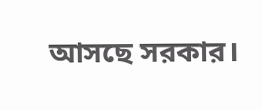আসছে সরকার।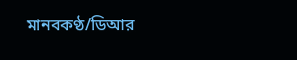মানবকণ্ঠ/ডিআর